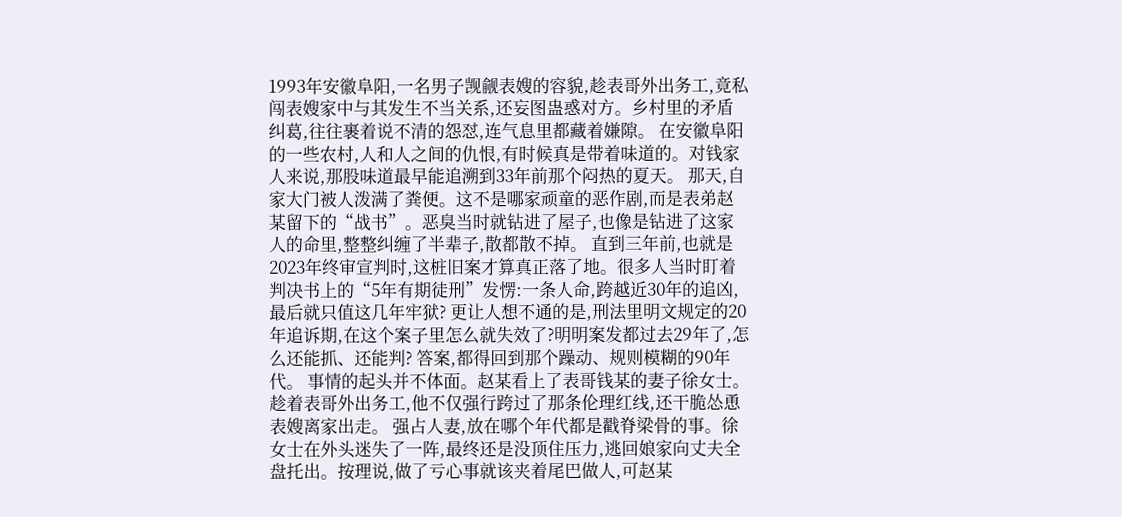1993年安徽阜阳,一名男子觊觎表嫂的容貌,趁表哥外出务工,竟私闯表嫂家中与其发生不当关系,还妄图蛊惑对方。乡村里的矛盾纠葛,往往裹着说不清的怨怼,连气息里都藏着嫌隙。 在安徽阜阳的一些农村,人和人之间的仇恨,有时候真是带着味道的。对钱家人来说,那股味道最早能追溯到33年前那个闷热的夏天。 那天,自家大门被人泼满了粪便。这不是哪家顽童的恶作剧,而是表弟赵某留下的“战书”。恶臭当时就钻进了屋子,也像是钻进了这家人的命里,整整纠缠了半辈子,散都散不掉。 直到三年前,也就是2023年终审宣判时,这桩旧案才算真正落了地。很多人当时盯着判决书上的“5年有期徒刑”发愣:一条人命,跨越近30年的追凶,最后就只值这几年牢狱? 更让人想不通的是,刑法里明文规定的20年追诉期,在这个案子里怎么就失效了?明明案发都过去29年了,怎么还能抓、还能判? 答案,都得回到那个躁动、规则模糊的90年代。 事情的起头并不体面。赵某看上了表哥钱某的妻子徐女士。趁着表哥外出务工,他不仅强行跨过了那条伦理红线,还干脆怂恿表嫂离家出走。 强占人妻,放在哪个年代都是戳脊梁骨的事。徐女士在外头迷失了一阵,最终还是没顶住压力,逃回娘家向丈夫全盘托出。按理说,做了亏心事就该夹着尾巴做人,可赵某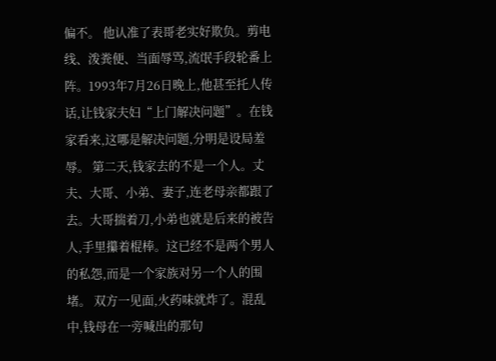偏不。 他认准了表哥老实好欺负。剪电线、泼粪便、当面辱骂,流氓手段轮番上阵。1993年7月26日晚上,他甚至托人传话,让钱家夫妇“上门解决问题”。在钱家看来,这哪是解决问题,分明是设局羞辱。 第二天,钱家去的不是一个人。丈夫、大哥、小弟、妻子,连老母亲都跟了去。大哥揣着刀,小弟也就是后来的被告人,手里攥着棍棒。这已经不是两个男人的私怨,而是一个家族对另一个人的围堵。 双方一见面,火药味就炸了。混乱中,钱母在一旁喊出的那句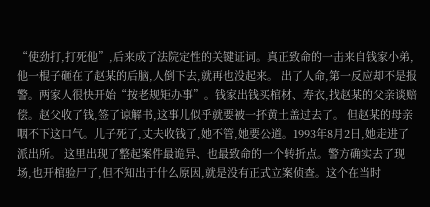“使劲打,打死他”,后来成了法院定性的关键证词。真正致命的一击来自钱家小弟,他一棍子砸在了赵某的后脑,人倒下去,就再也没起来。 出了人命,第一反应却不是报警。两家人很快开始“按老规矩办事”。钱家出钱买棺材、寿衣,找赵某的父亲谈赔偿。赵父收了钱,签了谅解书,这事儿似乎就要被一抔黄土盖过去了。 但赵某的母亲咽不下这口气。儿子死了,丈夫收钱了,她不管,她要公道。1993年8月2日,她走进了派出所。 这里出现了整起案件最诡异、也最致命的一个转折点。警方确实去了现场,也开棺验尸了,但不知出于什么原因,就是没有正式立案侦查。这个在当时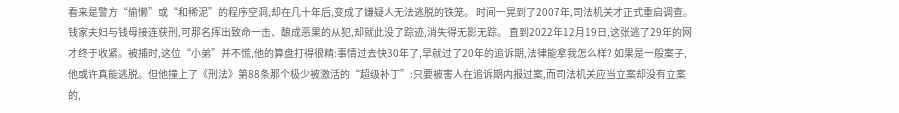看来是警方“偷懒”或“和稀泥”的程序空洞,却在几十年后,变成了嫌疑人无法逃脱的铁笼。 时间一晃到了2007年,司法机关才正式重启调查。钱家夫妇与钱母接连获刑,可那名挥出致命一击、酿成恶果的从犯,却就此没了踪迹,消失得无影无踪。 直到2022年12月19日,这张逃了29年的网才终于收紧。被捕时,这位“小弟”并不慌,他的算盘打得很精:事情过去快30年了,早就过了20年的追诉期,法律能拿我怎么样? 如果是一般案子,他或许真能逃脱。但他撞上了《刑法》第88条那个极少被激活的“超级补丁”:只要被害人在追诉期内报过案,而司法机关应当立案却没有立案的,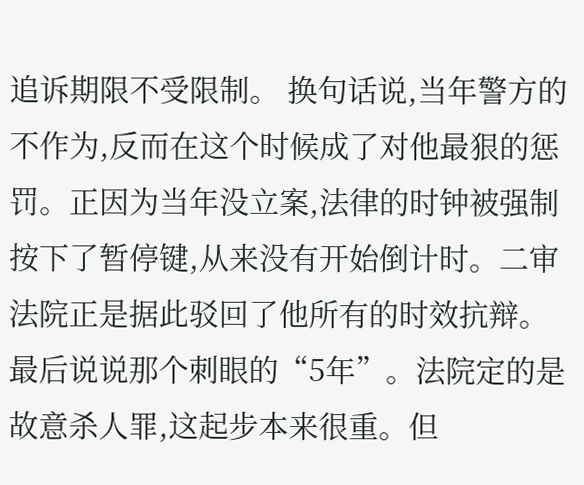追诉期限不受限制。 换句话说,当年警方的不作为,反而在这个时候成了对他最狠的惩罚。正因为当年没立案,法律的时钟被强制按下了暂停键,从来没有开始倒计时。二审法院正是据此驳回了他所有的时效抗辩。 最后说说那个刺眼的“5年”。法院定的是故意杀人罪,这起步本来很重。但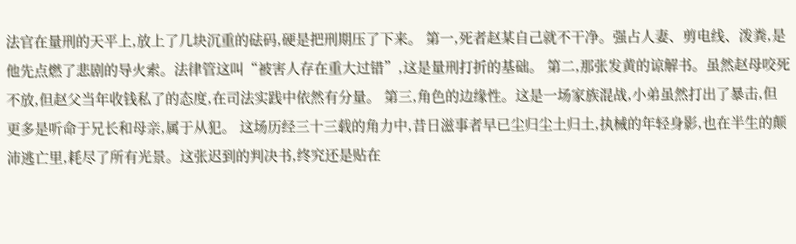法官在量刑的天平上,放上了几块沉重的砝码,硬是把刑期压了下来。 第一,死者赵某自己就不干净。强占人妻、剪电线、泼粪,是他先点燃了悲剧的导火索。法律管这叫“被害人存在重大过错”,这是量刑打折的基础。 第二,那张发黄的谅解书。虽然赵母咬死不放,但赵父当年收钱私了的态度,在司法实践中依然有分量。 第三,角色的边缘性。这是一场家族混战,小弟虽然打出了暴击,但更多是听命于兄长和母亲,属于从犯。 这场历经三十三载的角力中,昔日滋事者早已尘归尘土归土,执械的年轻身影,也在半生的颠沛逃亡里,耗尽了所有光景。这张迟到的判决书,终究还是贴在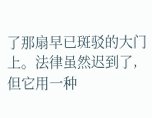了那扇早已斑驳的大门上。法律虽然迟到了,但它用一种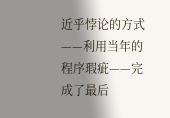近乎悖论的方式——利用当年的程序瑕疵——完成了最后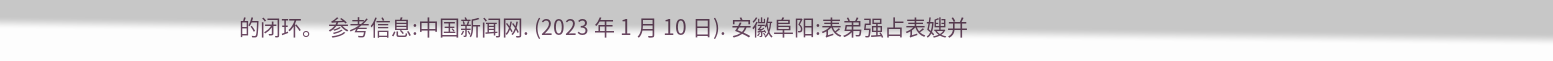的闭环。 参考信息:中国新闻网. (2023 年 1 月 10 日). 安徽阜阳:表弟强占表嫂并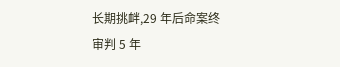长期挑衅,29 年后命案终审判 5 年